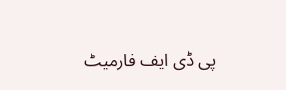پی ڈی ایف فارمیٹ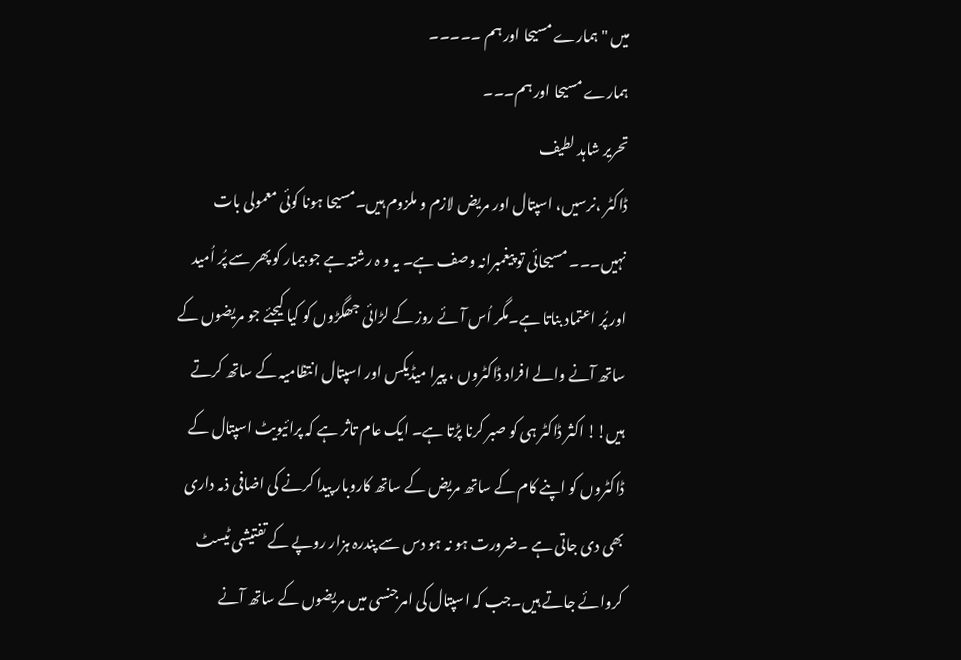میں " ہمارے مسیحا اور ہم ۔۔۔۔۔
ہمارے مسیحا اور ہم۔۔۔
تحریر شاہد لطیف
ڈاکٹر ،نرسیں، اسپتال اور مریض لازم و ملزوم ہیں۔مسیحا ہونا کوئی معمولی بات نہیں۔۔۔ مسیحائی تو پیغمبرانہ وصف ہے۔ یہ و ہ رشتہ ہے جو بیمار کو پھر سے پُر اُمید اور پُر اعتماد بناتا ہے۔مگر اُس آئے روز کے لڑائی جھگڑوں کو کیا کیجئے جو مریضوں کے ساتھ آنے والے افراد ڈاکٹروں ، پیرا میڈیکس اور اسپتال انتظامیہ کے ساتھ کرتے ہیں!! اکثر ڈاکٹر ہی کو صبر کرنا پڑتا ہے۔ ایک عام تاثر ہے کہ پرائیویٹ اسپتال کے ڈاکٹروں کو اپنے کام کے ساتھ مریض کے ساتھ کاروبار پیدا کرنے کی اضافی ذمہ داری بھی دی جاتی ہے ۔ضرورت ہو نہ ہو دس سے پندرہ ہزار روپے کے تفتیشی ٹیسٹ کروائے جاتے ہیں۔جب کہ اسپتال کی امرجنسی میں مریضوں کے ساتھ آنے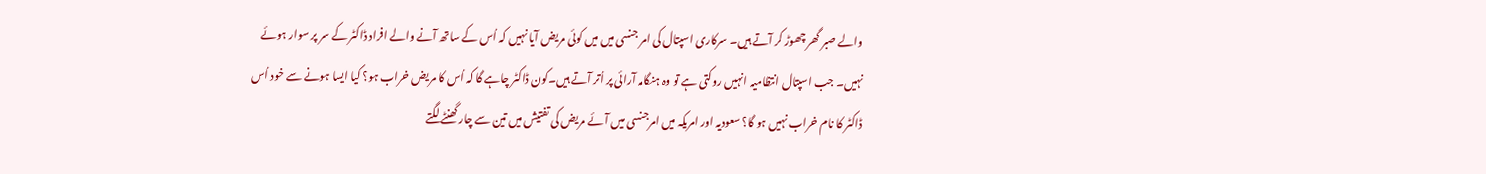والے صبر گھر چھوڑ کر آتے ہیں۔ سرکاری اسپتال کی امر جنسی میں میں کوئی مریض آیا نہیں کہ اُس کے ساتھ آنے والے افراد ڈاکٹر کے سر پر سوار ہوئے نہیں۔ جب اسپتال انتظامیہ انہیں روکتی ہے تو وہ ہنگامہ آرائی پر اُتر آتے ہیں۔کون ڈاکٹر چاہے گا کہ اُس کا مریض خراب ہو؟ کیا ایسا ہونے سے خود اُس ڈاکٹر کا نام خراب نہیں ہو گا؟ سعودیہ اور امریکہ میں امرجنسی میں آئے مریض کی تفتیش میں تین سے چار گھنٹے لگتے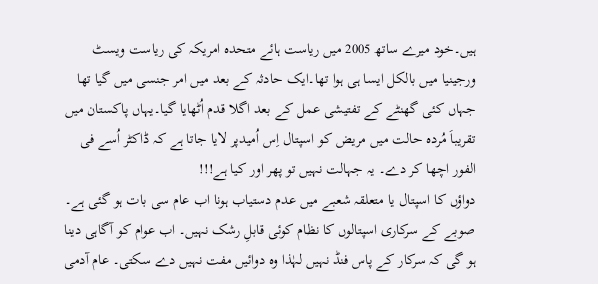ہیں۔خود میرے ساتھ 2005 میں ریاست ہائے متحدہ امریکہ کی ریاست ویسٹ ورجینیا میں بالکل ایسا ہی ہوا تھا۔ایک حادثہ کے بعد میں امر جنسی میں گیا تھا جہاں کئی گھنٹے کے تفتیشی عمل کے بعد اگلا قدم اُٹھایا گیا۔یہاں پاکستان میں تقریباَ مُردہ حالت میں مریض کو اسپتال اِس اُمیدپر لایا جاتا ہے کہ ڈاکٹر اُسے فی الفور اچھا کر دے۔ یہ جہالت نہیں تو پھر اور کیا ہے!!!
دواؤں کا اسپتال یا متعلقہ شعبے میں عدم دستیاب ہونا اب عام سی بات ہو گئی ہے۔ صوبے کے سرکاری اسپتالوں کا نظام کوئی قابلِ رشک نہیں۔ اب عوام کو آگاہی دینا ہو گی کہ سرکار کے پاس فنڈ نہیں لہٰذا وہ دوائیں مفت نہیں دے سکتی۔ عام آدمی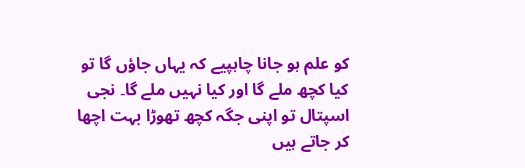کو علم ہو جانا چاہپیے کہ یہاں جاؤں گا تو کیا کچھ ملے گا اور کیا نہیں ملے گا۔ نجی اسپتال تو اپنی جگہ کچھ تھوڑا بہت اچھا کر جاتے ہیں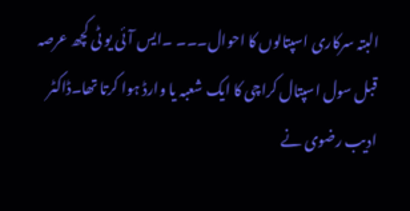البتہ سرکاری اسپتالوں کا احوال۔۔۔ ۔ایس آئی یو ٹی کچھ عرصہ قبل سول اسپتال کراچی کا ایک شعبہ یا وارڈ ہوا کرتا تھا۔ڈاکٹر ادیب رضوی نے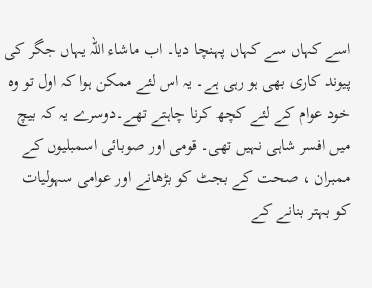اسے کہاں سے کہاں پہنچا دیا۔ اب ماشاء اللہ یہاں جگر کی پیوند کاری بھی ہو رہی ہے۔ یہ اس لئے ممکن ہوا کہ اول تو وہ خود عوام کے لئے کچھ کرنا چاہتے تھے۔دوسرے یہ کہ بیچ میں افسر شاہی نہیں تھی۔ قومی اور صوبائی اسمبلیوں کے ممبران ، صحت کے بجٹ کو بڑھانے اور عوامی سہولیات کو بہتر بنانے کے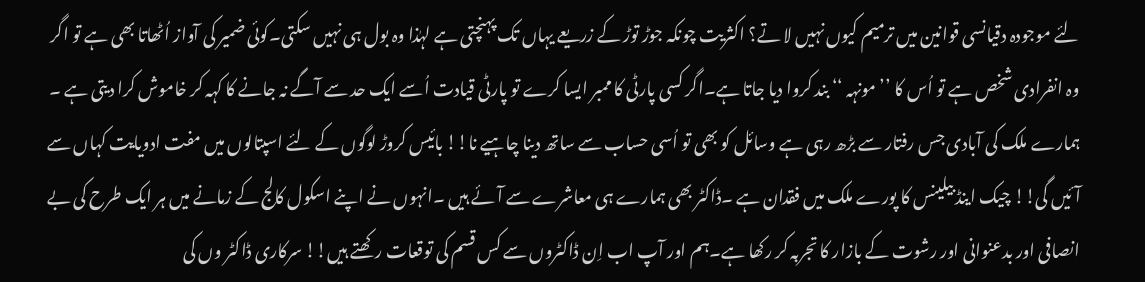لئے موجودہ دقیانسی قوانین میں ترمیم کیوں نہیں لا تے؟ اکثریت چونکہ جوڑ توڑ کے زریعے یہاں تک پہنچتی ہے لہٰذا وہ بول ہی نہیں سکتی۔کوئی ضمیر کی آواز اُٹھاتا بھی ہے تو اگر وہ انفرادی شخص ہے تو اُس کا ’’ مونہہ ‘‘ بند کروا دیا جاتا ہے۔اگر کسی پارٹی کا ممبر ایسا کرے تو پارٹی قیادت اُسے ایک حد سے آگے نہ جانے کا کہہ کر خاموش کرا دیتی ہے ۔ ہمارے ملک کی آبادی جس رفتار سے بڑھ رہی ہے وسائل کو بھی تو اُسی حساب سے ساتھ دینا چاہیے نا!! بائیس کروڑ لوگوں کے لئے اسپتالوں میں مفت ادویایت کہاں سے آئیں گی!! چیک اینڈ بیلینس کا پورے ملک میں فقدان ہے ۔ڈاکٹر بھی ہمارے ہی معاشرے سے آئے ہیں ۔انہوں نے اپنے اسکول کالج کے زمانے میں ہر ایک طرح کی بے انصافی اور بدعنوانی اور رشوت کے بازار کا تجربہ کر رکھا ہے۔ہم اور آپ اب اِن ڈاکٹروں سے کس قسم کی توقعات رکھتے ہیں!! سرکاری ڈاکٹر وں کی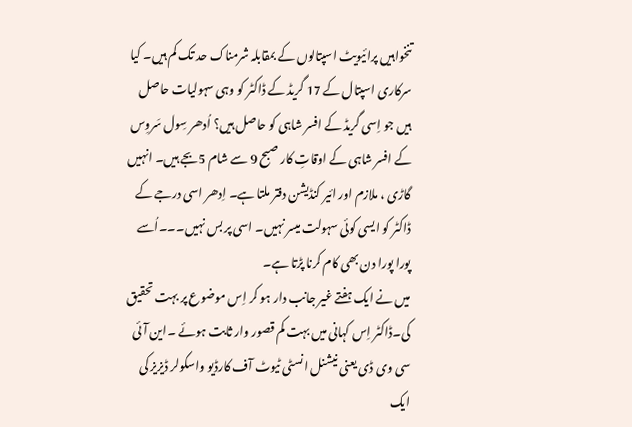تنخواہیں پرائیویٹ اسپتالوں کے بمقابلہ شرمناک حد تک کم ہیں۔ کیا سرکاری اسپتال کے 17 گریڈ کے ڈاکٹر کو وہی سہولیات حاصل ہیں جو اِسی گریڈ کے افسر شاہی کو حاصل ہیں؟ اُدھر سِول سَروِس کے افسر شاہی کے اوقاتِ کار صبح 9 سے شام 5بجے ہیں۔ انہیں گاڑی ، ملازم اور ائیر کنڈیشن دفتر ملتا ہے۔ اِدھر اسی درجے کے ڈاکٹر کو ایسی کوئی سہولت میسر نہیں۔ اسی پر بس نہیں۔۔۔اُسے پورا پورا دن بھی کام کرنا پڑتا ہے۔
میں نے ایک ہفتے غیر جانب دار ہو کر اِس موضوع پر بہت تحقیق کی۔ڈاکٹر اِس کہانی میں بہت کم قصور وار ثابت ہوئے ۔این آئی سی وی ڈی یعنی نیشنل انسٹی ٹیوٹ آف کارڈیو واسکولر ڈیزیز کی ایک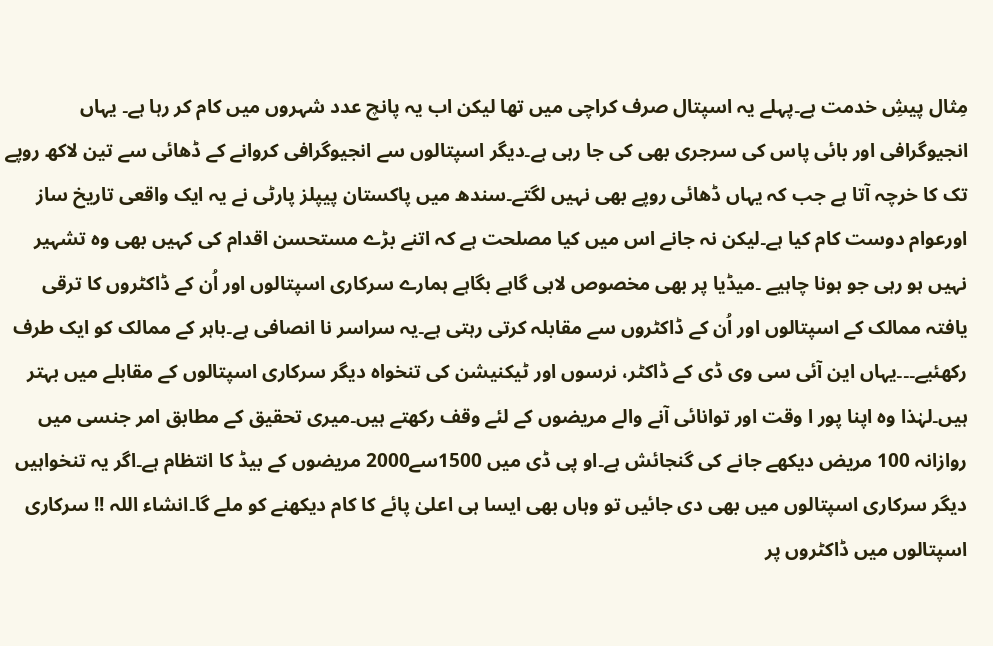مِثال پیشِ خدمت ہے۔پہلے یہ اسپتال صرف کراچی میں تھا لیکن اب یہ پانچ عدد شہروں میں کام کر رہا ہے۔ یہاں انجیوگرافی اور بائی پاس کی سرجری بھی کی جا رہی ہے۔دیگر اسپتالوں سے انجیوگرافی کروانے کے ڈھائی سے تین لاکھ روپے تک کا خرچہ آتا ہے جب کہ یہاں ڈھائی روپے بھی نہیں لگتے۔سندھ میں پاکستان پیپلز پارٹی نے یہ ایک واقعی تاریخ ساز اورعوام دوست کام کیا ہے۔لیکن نہ جانے اس میں کیا مصلحت ہے کہ اتنے بڑے مستحسن اقدام کی کہیں بھی وہ تشہیر نہیں ہو رہی جو ہونا چاہیے ۔میڈیا پر بھی مخصوص لابی گاہے بگاہے ہمارے سرکاری اسپتالوں اور اُن کے ڈاکٹروں کا ترقی یافتہ ممالک کے اسپتالوں اور اُن کے ڈاکٹروں سے مقابلہ کرتی رہتی ہے۔یہ سراسر نا انصافی ہے۔باہر کے ممالک کو ایک طرف رکھئیے۔۔۔یہاں این آئی سی وی ڈی کے ڈاکٹر، نرسوں اور ٹیکنیشن کی تنخواہ دیگر سرکاری اسپتالوں کے مقابلے میں بہتر ہیں۔لہٰذا وہ اپنا پور ا وقت اور توانائی آنے والے مریضوں کے لئے وقف رکھتے ہیں۔میری تحقیق کے مطابق امر جنسی میں روازانہ 100 مریض دیکھے جانے کی گنجائش ہے۔او پی ڈی میں 1500سے2000 مریضوں کے بیڈ کا انتظام ہے۔اگر یہ تنخواہیں دیگر سرکاری اسپتالوں میں بھی دی جائیں تو وہاں بھی ایسا ہی اعلیٰ پائے کا کام دیکھنے کو ملے گا۔انشاء اللہ !! سرکاری اسپتالوں میں ڈاکٹروں پر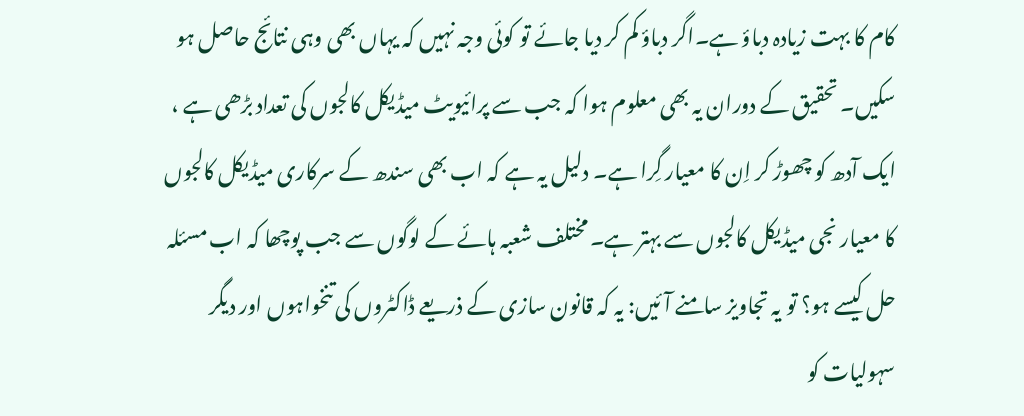کام کا بہت زیادہ دباؤ ہے۔اگر دباؤ کم کر دیا جائے تو کوئی وجہ نہیں کہ یہاں بھی وہی نتائج حاصل ہو سکیں۔ تحقیق کے دوران یہ بھی معلوم ہوا کہ جب سے پرائیویٹ میڈیکل کالجوں کی تعداد بڑھی ہے ، ایک آدھ کو چھوڑ کر اِن کا معیار گِرا ہے۔ دلیل یہ ہے کہ اب بھی سندھ کے سرکاری میڈیکل کالجوں کا معیار نجی میڈیکل کالجوں سے بہتر ہے۔ مختلف شعبہ ہائے کے لوگوں سے جب پوچھا کہ اب مسئلہ حل کیسے ہو؟ تو یہ تجاویز سامنے آئیں: یہ کہ قانون سازی کے ذریعے ڈاکٹروں کی تنخواہوں اور دیگر سہولیات کو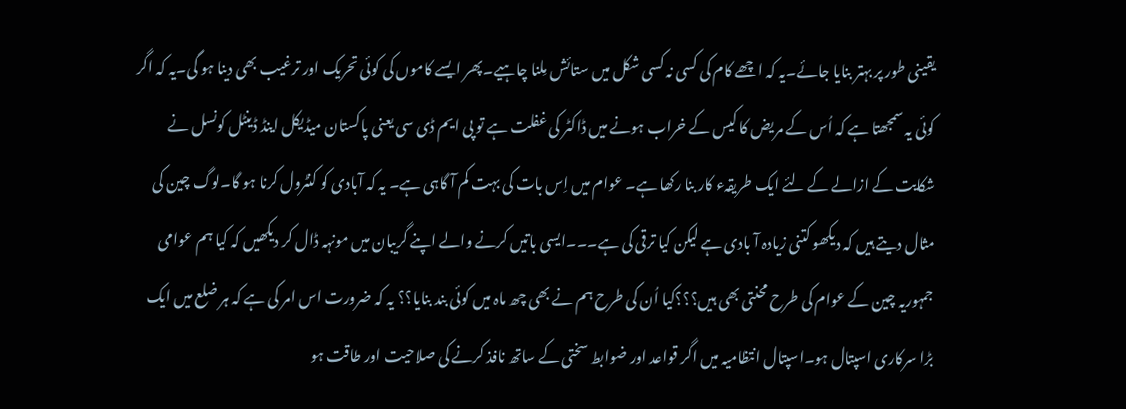یقینی طور پر بہتر بنایا جائے۔یہ کہ اچھے کام کی کسی نہ کسی شکل میں ستائش مِلنا چاہیے۔پھر ایسے کاموں کی کوئی تحریک اور ترغیب بھی دینا ہو گی۔یہ کہ اگر کوئی یہ سمجھتا ہے کہ اُس کے مریض کا کیس کے خراب ہونے میں ڈاکٹر کی غفلت ہے تو پی ایم ڈی سی یعنی پاکستان میڈیکل اینڈ ڈینٹل کونسل نے شکایت کے ازالے کے لئے ایک طریقہء کار بنا رکھا ہے۔ عوام میں اِس بات کی بہت کم آ گاہی ہے۔ یہ کہ آبادی کو کنٹرول کرنا ہو گا۔لوگ چین کی مثال دیتے ہیں کہ دیکھو کتنی زیادہ آ بادی ہے لیکن کیا ترقی کی ہے۔۔۔ایسی باتیں کرنے والے اپنے گریبان میں مونہہ ڈال کر دیکھیں کہ کیا ہم عوامی جمہوریہ چین کے عوام کی طرح محنتی بھی ہیں؟؟؟کیا اُن کی طرح ہم نے بھی چھ ماہ میں کوئی بند بنایا؟؟ یہ کہ ضرورت اس امر کی ہے کہ ہر ضلع میں ایک بڑا سرکاری اسپتال ہو۔اسپتال انتظامیہ میں اگر قواعد اور ضوابط سختی کے ساتھ نافذ کرنے کی صلاحیت اور طاقت ہو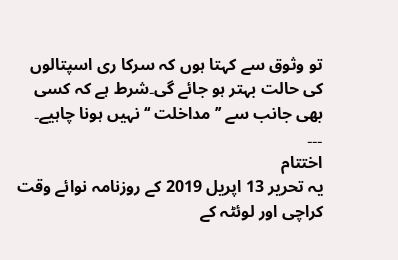تو وثوق سے کہتا ہوں کہ سرکا ری اسپتالوں کی حالت بہتر ہو جائے گی۔شرط ہے کہ کسی بھی جانب سے ’’ مداخلت ‘‘ نہیں ہونا چاہیے۔
۔۔۔
اختتام
یہ تحریر 13 اپریل 2019 کے روزنامہ نوائے وقت کراچی اور لوئٹہ کے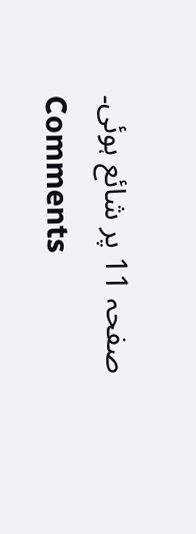صفحہ 11 پر شائع ہوئی۔
Comments